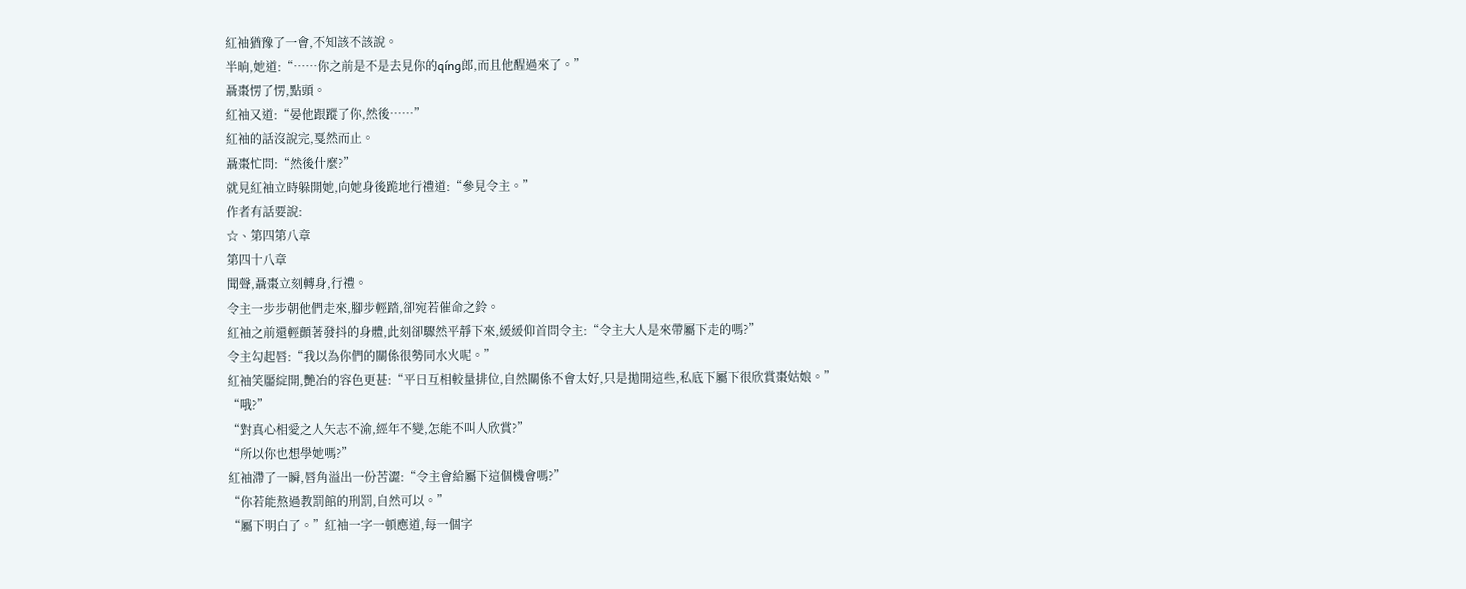紅袖猶豫了一會,不知該不該說。
半晌,她道:“……你之前是不是去見你的qíng郎,而且他醒過來了。”
聶棗愣了愣,點頭。
紅袖又道:“晏他跟蹤了你,然後……”
紅袖的話沒說完,戛然而止。
聶棗忙問:“然後什麼?”
就見紅袖立時躲開她,向她身後跪地行禮道:“參見令主。”
作者有話要說:
☆、第四第八章
第四十八章
聞聲,聶棗立刻轉身,行禮。
令主一步步朝他們走來,腳步輕踏,卻宛若催命之鈴。
紅袖之前還輕顫著發抖的身體,此刻卻驟然平靜下來,緩緩仰首問令主:“令主大人是來帶屬下走的嗎?”
令主勾起唇:“我以為你們的關係很勢同水火呢。”
紅袖笑靨綻開,艷冶的容色更甚:“平日互相較量排位,自然關係不會太好,只是拋開這些,私底下屬下很欣賞棗姑娘。”
“哦?”
“對真心相愛之人矢志不渝,經年不變,怎能不叫人欣賞?”
“所以你也想學她嗎?”
紅袖滯了一瞬,唇角溢出一份苦澀:“令主會給屬下這個機會嗎?”
“你若能熬過教罰館的刑罰,自然可以。”
“屬下明白了。”紅袖一字一頓應道,每一個字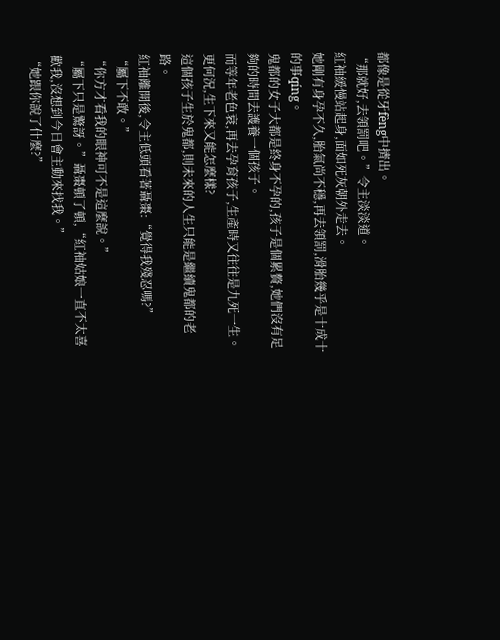都像是從牙fèng中擠出。
“那就好,去領罰吧。”令主淡淡道。
紅袖緩慢站起身,面如死灰朝外走去。
她剛有身孕不久,胎氣尚不穩,再去領罰,滑胎幾乎是十成十的事qíng。
鬼都的女子大都是終身不孕的,孩子是個累贅,她們沒有足夠的時間去護養一個孩子。
而等年老色衰,再去孕育孩子,生產時又往往是九死一生。
更何況,生下來又能怎麼樣?
這個孩子生於鬼都,則未來的人生只能是繼續鬼都的老路。
紅袖離開後,令主低頭看著聶棗:“覺得我殘忍嗎?”
“屬下不敢。”
“你方才看我的眼神可不是這麼說。”
“屬下只是驚訝。”聶棗頓了頓,“紅袖姑娘一直不太喜歡我,沒想到今日會主動來找我。”
“她跟你說了什麼?”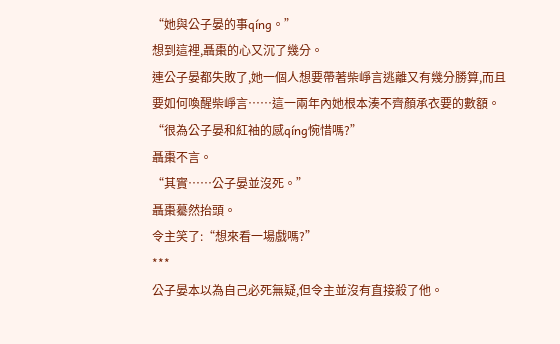“她與公子晏的事qíng。”
想到這裡,聶棗的心又沉了幾分。
連公子晏都失敗了,她一個人想要帶著柴崢言逃離又有幾分勝算,而且要如何喚醒柴崢言……這一兩年內她根本湊不齊顏承衣要的數額。
“很為公子晏和紅袖的感qíng惋惜嗎?”
聶棗不言。
“其實……公子晏並沒死。”
聶棗驀然抬頭。
令主笑了:“想來看一場戲嗎?”
***
公子晏本以為自己必死無疑,但令主並沒有直接殺了他。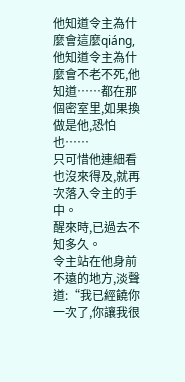他知道令主為什麼會這麼qiáng,他知道令主為什麼會不老不死,他知道……都在那個密室里,如果換做是他,恐怕也……
只可惜他連細看也沒來得及,就再次落入令主的手中。
醒來時,已過去不知多久。
令主站在他身前不遠的地方,淡聲道:“我已經饒你一次了,你讓我很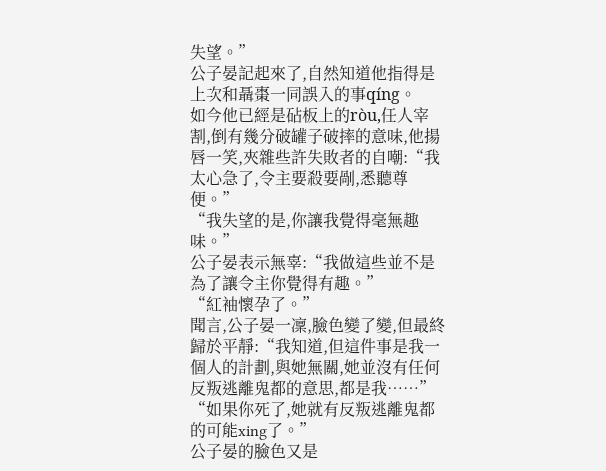失望。”
公子晏記起來了,自然知道他指得是上次和聶棗一同誤入的事qíng。
如今他已經是砧板上的ròu,任人宰割,倒有幾分破罐子破摔的意味,他揚唇一笑,夾雜些許失敗者的自嘲:“我太心急了,令主要殺要剮,悉聽尊便。”
“我失望的是,你讓我覺得毫無趣味。”
公子晏表示無辜:“我做這些並不是為了讓令主你覺得有趣。”
“紅袖懷孕了。”
聞言,公子晏一凜,臉色變了變,但最終歸於平靜:“我知道,但這件事是我一個人的計劃,與她無關,她並沒有任何反叛逃離鬼都的意思,都是我……”
“如果你死了,她就有反叛逃離鬼都的可能xing了。”
公子晏的臉色又是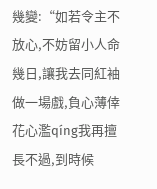幾變:“如若令主不放心,不妨留小人命幾日,讓我去同紅袖做一場戲,負心薄倖花心濫qíng我再擅長不過,到時候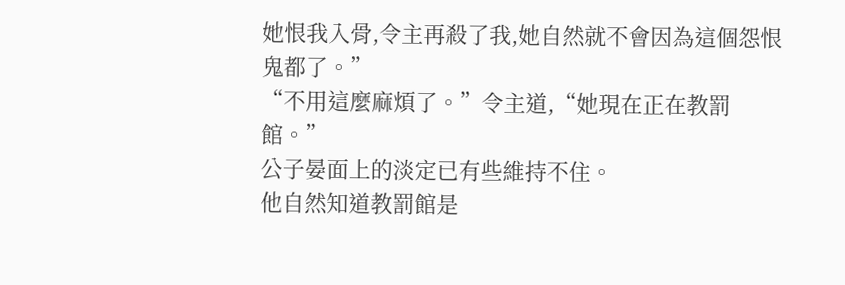她恨我入骨,令主再殺了我,她自然就不會因為這個怨恨鬼都了。”
“不用這麼麻煩了。”令主道,“她現在正在教罰館。”
公子晏面上的淡定已有些維持不住。
他自然知道教罰館是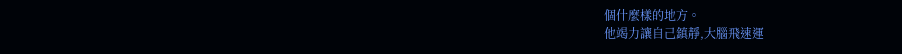個什麼樣的地方。
他竭力讓自己鎮靜,大腦飛速運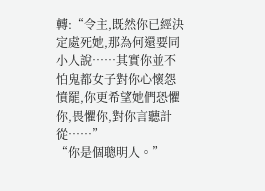轉:“令主,既然你已經決定處死她,那為何還要同小人說……其實你並不怕鬼都女子對你心懷怨憤罷,你更希望她們恐懼你,畏懼你,對你言聽計從……”
“你是個聰明人。”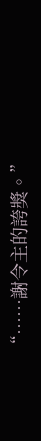“……謝令主的誇獎。”